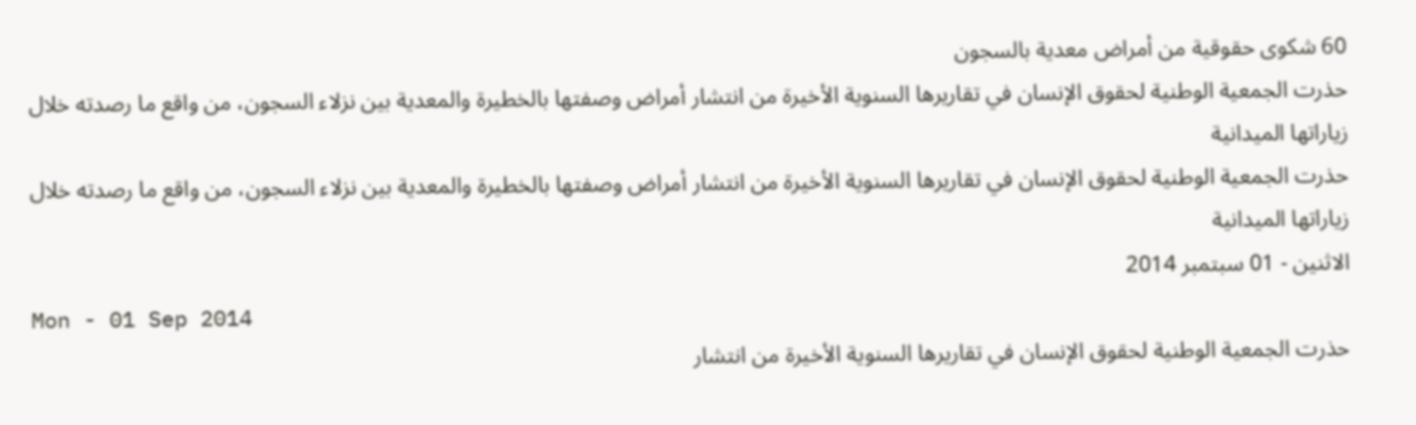60 شكوى حقوقية من أمراض معدية بالسجون
حذرت الجمعية الوطنية لحقوق الإنسان في تقاريرها السنوية الأخيرة من انتشار أمراض وصفتها بالخطيرة والمعدية بين نزلاء السجون، من واقع ما رصدته خلال زياراتها الميدانية
حذرت الجمعية الوطنية لحقوق الإنسان في تقاريرها السنوية الأخيرة من انتشار أمراض وصفتها بالخطيرة والمعدية بين نزلاء السجون، من واقع ما رصدته خلال زياراتها الميدانية
الاثنين - 01 سبتمبر 2014
Mon - 01 Sep 2014
حذرت الجمعية الوطنية لحقوق الإنسان في تقاريرها السنوية الأخيرة من انتشار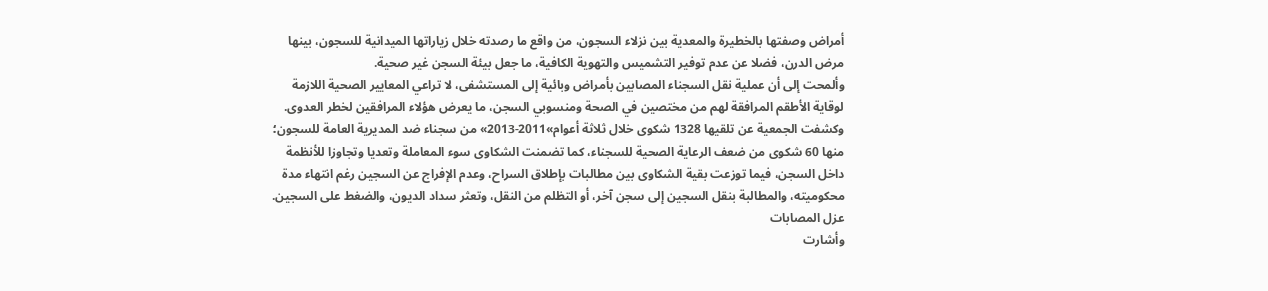أمراض وصفتها بالخطيرة والمعدية بين نزلاء السجون، من واقع ما رصدته خلال زياراتها الميدانية للسجون، بينها مرض الدرن، فضلا عن عدم توفير التشميس والتهوية الكافية، ما جعل بيئة السجن غير صحية.
وألمحت إلى أن عملية نقل السجناء المصابين بأمراض وبائية إلى المستشفى، لا تراعي المعايير الصحية اللازمة لوقاية الأطقم المرافقة لهم من مختصين في الصحة ومنسوبي السجن، ما يعرض هؤلاء المرافقين لخطر العدوى.
وكشفت الجمعية عن تلقيها 1328 شكوى خلال ثلاثة أعوام»2011-2013» من سجناء ضد المديرية العامة للسجون؛ منها 60 شكوى من ضعف الرعاية الصحية للسجناء، كما تضمنت الشكاوى سوء المعاملة وتعديا وتجاوزا للأنظمة داخل السجن، فيما توزعت بقية الشكاوى بين مطالبات بإطلاق السراح، وعدم الإفراج عن السجين رغم انتهاء مدة محكوميته، والمطالبة بنقل السجين إلى سجن آخر، أو التظلم من النقل، وتعثر سداد الديون، والضغط على السجين.
عزل المصابات
وأشارت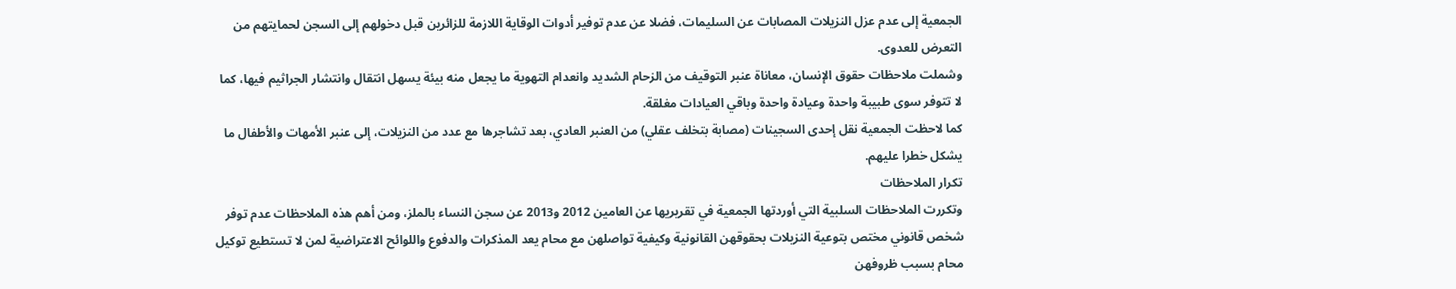الجمعية إلى عدم عزل النزيلات المصابات عن السليمات، فضلا عن عدم توفير أدوات الوقاية اللازمة للزائرين قبل دخولهم إلى السجن لحمايتهم من التعرض للعدوى.
وشملت ملاحظات حقوق الإنسان، معاناة عنبر التوقيف من الزحام الشديد وانعدام التهوية ما يجعل منه بيئة يسهل انتقال وانتشار الجراثيم فيها، كما لا تتوفر سوى طبيبة واحدة وعيادة واحدة وباقي العيادات مغلقة.
كما لاحظت الجمعية نقل إحدى السجينات (مصابة بتخلف عقلي) من العنبر العادي، بعد تشاجرها مع عدد من النزيلات، إلى عنبر الأمهات والأطفال ما يشكل خطرا عليهم.
تكرار الملاحظات
وتكررت الملاحظات السلبية التي أوردتها الجمعية في تقريريها عن العامين 2012 و2013 عن سجن النساء بالملز، ومن أهم هذه الملاحظات عدم توفر شخص قانوني مختص بتوعية النزيلات بحقوقهن القانونية وكيفية تواصلهن مع محام يعد المذكرات والدفوع واللوائح الاعتراضية لمن لا تستطيع توكيل محام بسبب ظروفهن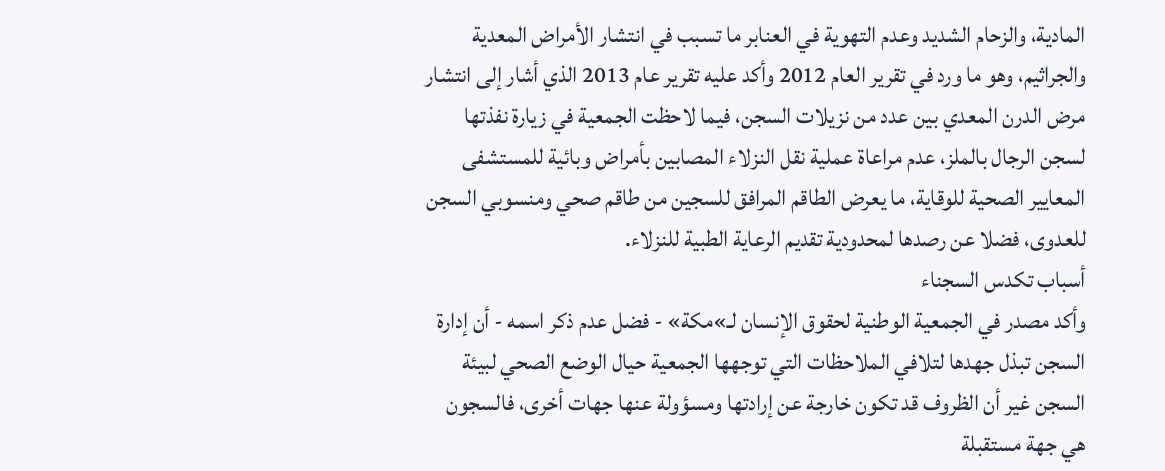المادية، والزحام الشديد وعدم التهوية في العنابر ما تسبب في انتشار الأمراض المعدية والجراثيم، وهو ما ورد في تقرير العام 2012 وأكد عليه تقرير عام 2013 الذي أشار إلى انتشار مرض الدرن المعدي بين عدد من نزيلات السجن، فيما لاحظت الجمعية في زيارة نفذتها لسجن الرجال بالملز، عدم مراعاة عملية نقل النزلاء المصابين بأمراض وبائية للمستشفى المعايير الصحية للوقاية، ما يعرض الطاقم المرافق للسجين من طاقم صحي ومنسوبي السجن للعدوى، فضلا عن رصدها لمحدودية تقديم الرعاية الطبية للنزلاء.
أسباب تكدس السجناء
وأكد مصدر في الجمعية الوطنية لحقوق الإنسان لـ»مكة» - فضل عدم ذكر اسمه - أن إدارة السجن تبذل جهدها لتلافي الملاحظات التي توجهها الجمعية حيال الوضع الصحي لبيئة السجن غير أن الظروف قد تكون خارجة عن إرادتها ومسؤولة عنها جهات أخرى، فالسجون هي جهة مستقبلة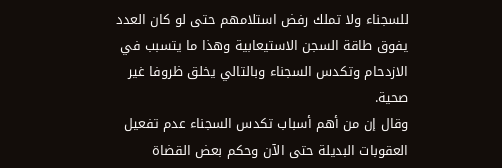للسجناء ولا تملك رفض استلامهم حتى لو كان العدد يفوق طاقة السجن الاستيعابية وهذا ما يتسبب في الازدحام وتكدس السجناء وبالتالي يخلق ظروفا غير صحية.
وقال إن من أهم أسباب تكدس السجناء عدم تفعيل العقوبات البديلة حتى الآن وحكم بعض القضاة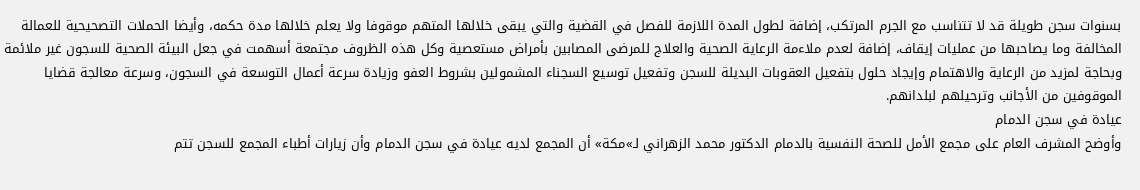بسنوات سجن طويلة قد لا تتناسب مع الجرم المرتكب، إضافة لطول المدة اللازمة للفصل في القضية والتي يبقى خلالها المتهم موقوفا ولا يعلم خلالها مدة حكمه، وأيضا الحملات التصحيحية للعمالة المخالفة وما يصاحبها من عمليات إيقاف، إضافة لعدم ملاءمة الرعاية الصحية والعلاج للمرضى المصابين بأمراض مستعصية وكل هذه الظروف مجتمعة أسهمت في جعل البيئة الصحية للسجون غير ملائمة وبحاجة لمزيد من الرعاية والاهتمام وإيجاد حلول بتفعيل العقوبات البديلة للسجن وتفعيل توسيع السجناء المشمولين بشروط العفو وزيادة سرعة أعمال التوسعة في السجون، وسرعة معالجة قضايا الموقوفين من الأجانب وترحيلهم لبلدانهم.
عيادة في سجن الدمام
وأوضح المشرف العام على مجمع الأمل للصحة النفسية بالدمام الدكتور محمد الزهراني لـ»مكة» أن المجمع لديه عيادة في سجن الدمام وأن زيارات أطباء المجمع للسجن تتم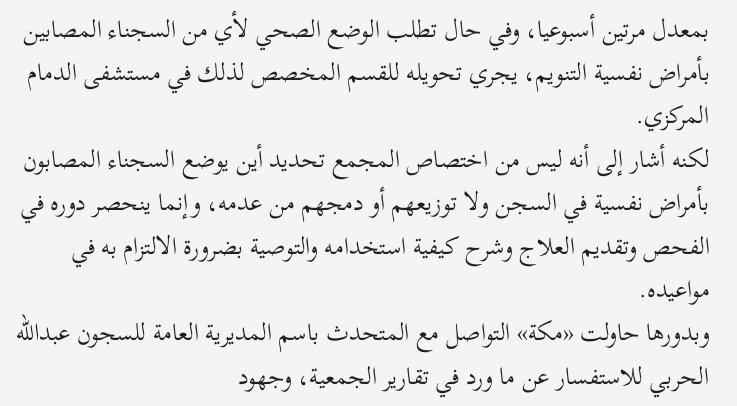بمعدل مرتين أسبوعيا، وفي حال تطلب الوضع الصحي لأي من السجناء المصابين بأمراض نفسية التنويم، يجري تحويله للقسم المخصص لذلك في مستشفى الدمام المركزي.
لكنه أشار إلى أنه ليس من اختصاص المجمع تحديد أين يوضع السجناء المصابون بأمراض نفسية في السجن ولا توزيعهم أو دمجهم من عدمه، وإنما ينحصر دوره في الفحص وتقديم العلاج وشرح كيفية استخدامه والتوصية بضرورة الالتزام به في مواعيده.
وبدورها حاولت «مكة» التواصل مع المتحدث باسم المديرية العامة للسجون عبدالله الحربي للاستفسار عن ما ورد في تقارير الجمعية، وجهود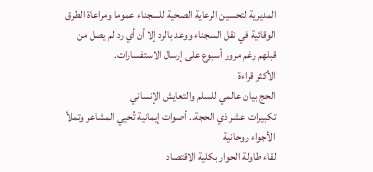المديرية لتحسين الرعاية الصحية للسجناء عموما ومراعاة الطرق الوقائية في نقل السجناء ووعد بالرد إلا أن أي رد لم يصل من قبلهم رغم مرور أسبوع على إرسال الاستفسارات.
الأكثر قراءة
الحج بيان عالمي للسلم والتعايش الإنساني
تكبيرات عشر ذي الحجة.. أصوات إيمانية تُحيي المشاعر وتملأ الأجواء روحانية
لقاء طاولة الحوار بكلية الاقتصاد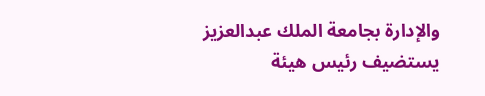والإدارة بجامعة الملك عبدالعزيز يستضيف رئيس هيئة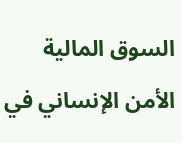السوق المالية
الأمن الإنساني في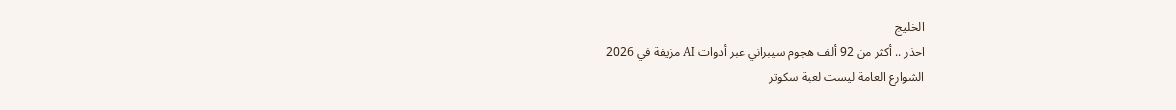الخليج
احذر .. أكثر من 92 ألف هجوم سيبراني عبر أدوات AI مزيفة في 2026
الشوارع العامة ليست لعبة سكوتر